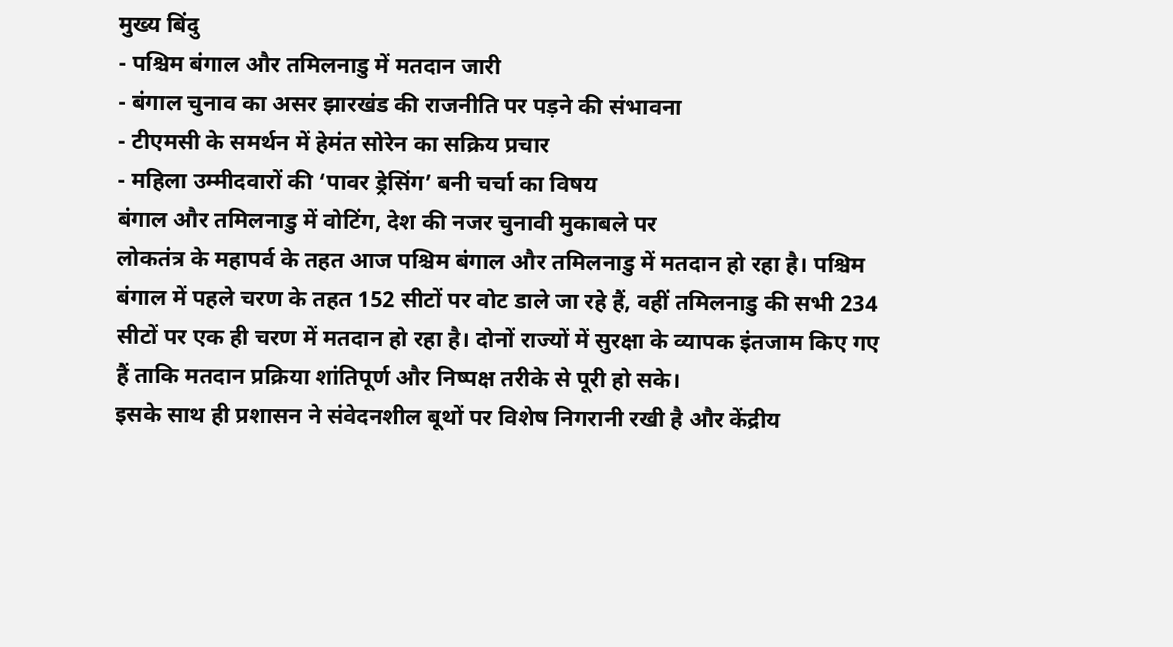मुख्य बिंदु
- पश्चिम बंगाल और तमिलनाडु में मतदान जारी
- बंगाल चुनाव का असर झारखंड की राजनीति पर पड़ने की संभावना
- टीएमसी के समर्थन में हेमंत सोरेन का सक्रिय प्रचार
- महिला उम्मीदवारों की ‘पावर ड्रेसिंग’ बनी चर्चा का विषय
बंगाल और तमिलनाडु में वोटिंग, देश की नजर चुनावी मुकाबले पर
लोकतंत्र के महापर्व के तहत आज पश्चिम बंगाल और तमिलनाडु में मतदान हो रहा है। पश्चिम बंगाल में पहले चरण के तहत 152 सीटों पर वोट डाले जा रहे हैं, वहीं तमिलनाडु की सभी 234 सीटों पर एक ही चरण में मतदान हो रहा है। दोनों राज्यों में सुरक्षा के व्यापक इंतजाम किए गए हैं ताकि मतदान प्रक्रिया शांतिपूर्ण और निष्पक्ष तरीके से पूरी हो सके।
इसके साथ ही प्रशासन ने संवेदनशील बूथों पर विशेष निगरानी रखी है और केंद्रीय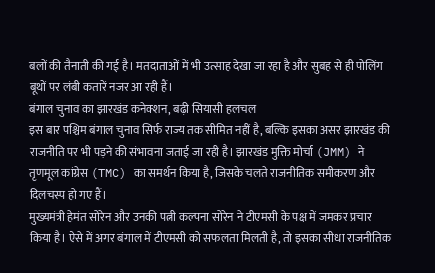बलों की तैनाती की गई है। मतदाताओं में भी उत्साह देखा जा रहा है और सुबह से ही पोलिंग बूथों पर लंबी कतारें नजर आ रही हैं।
बंगाल चुनाव का झारखंड कनेक्शन, बढ़ी सियासी हलचल
इस बार पश्चिम बंगाल चुनाव सिर्फ राज्य तक सीमित नहीं है, बल्कि इसका असर झारखंड की राजनीति पर भी पड़ने की संभावना जताई जा रही है। झारखंड मुक्ति मोर्चा (JMM) ने तृणमूल कांग्रेस (TMC) का समर्थन किया है, जिसके चलते राजनीतिक समीकरण और दिलचस्प हो गए हैं।
मुख्यमंत्री हेमंत सोरेन और उनकी पत्नी कल्पना सोरेन ने टीएमसी के पक्ष में जमकर प्रचार किया है। ऐसे में अगर बंगाल में टीएमसी को सफलता मिलती है, तो इसका सीधा राजनीतिक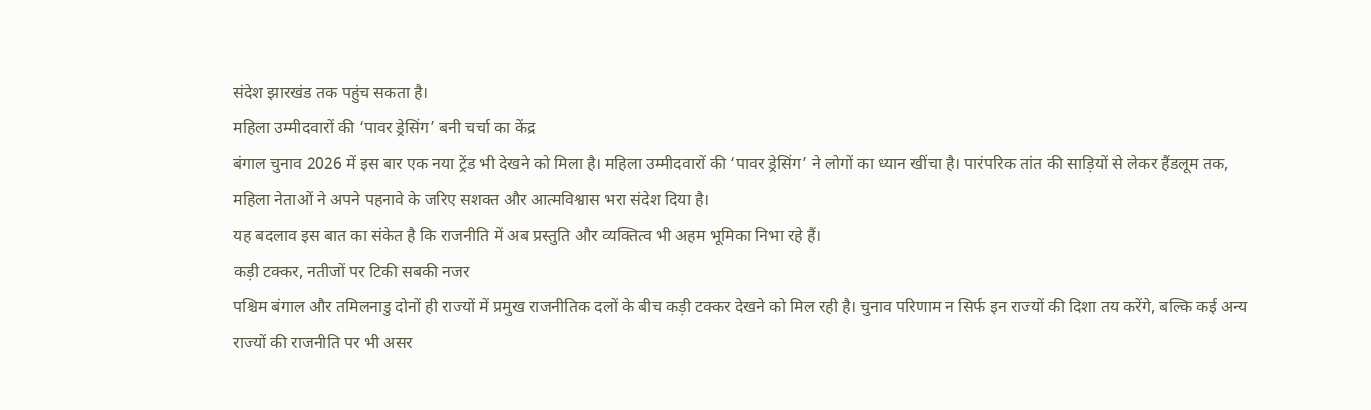संदेश झारखंड तक पहुंच सकता है।
महिला उम्मीदवारों की ‘पावर ड्रेसिंग’ बनी चर्चा का केंद्र
बंगाल चुनाव 2026 में इस बार एक नया ट्रेंड भी देखने को मिला है। महिला उम्मीदवारों की ‘पावर ड्रेसिंग’ ने लोगों का ध्यान खींचा है। पारंपरिक तांत की साड़ियों से लेकर हैंडलूम तक, महिला नेताओं ने अपने पहनावे के जरिए सशक्त और आत्मविश्वास भरा संदेश दिया है।
यह बदलाव इस बात का संकेत है कि राजनीति में अब प्रस्तुति और व्यक्तित्व भी अहम भूमिका निभा रहे हैं।
कड़ी टक्कर, नतीजों पर टिकी सबकी नजर
पश्चिम बंगाल और तमिलनाडु दोनों ही राज्यों में प्रमुख राजनीतिक दलों के बीच कड़ी टक्कर देखने को मिल रही है। चुनाव परिणाम न सिर्फ इन राज्यों की दिशा तय करेंगे, बल्कि कई अन्य राज्यों की राजनीति पर भी असर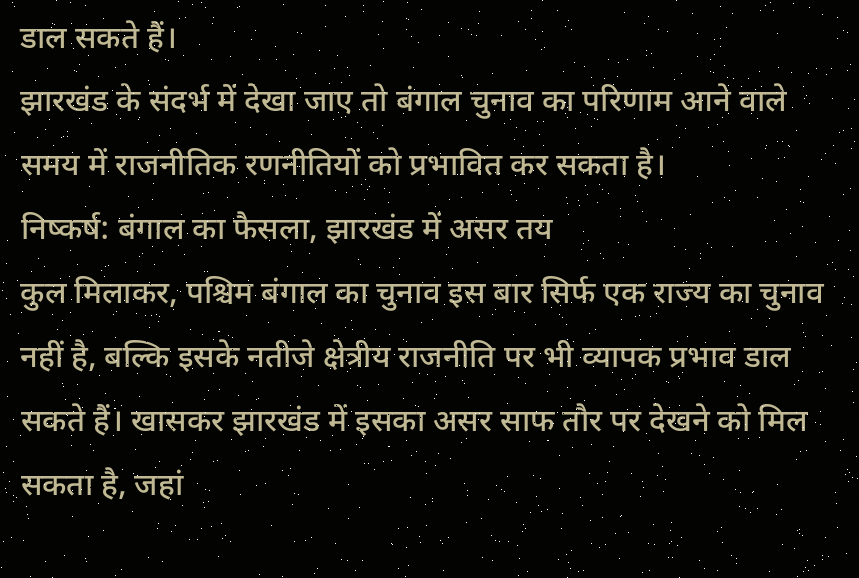डाल सकते हैं।
झारखंड के संदर्भ में देखा जाए तो बंगाल चुनाव का परिणाम आने वाले समय में राजनीतिक रणनीतियों को प्रभावित कर सकता है।
निष्कर्ष: बंगाल का फैसला, झारखंड में असर तय
कुल मिलाकर, पश्चिम बंगाल का चुनाव इस बार सिर्फ एक राज्य का चुनाव नहीं है, बल्कि इसके नतीजे क्षेत्रीय राजनीति पर भी व्यापक प्रभाव डाल सकते हैं। खासकर झारखंड में इसका असर साफ तौर पर देखने को मिल सकता है, जहां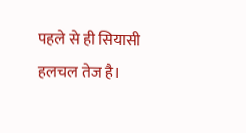पहले से ही सियासी हलचल तेज है।